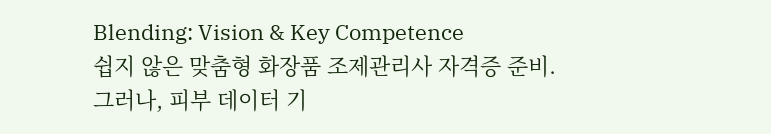Blending: Vision & Key Competence
쉽지 않은 맞춤형 화장품 조제관리사 자격증 준비.
그러나, 피부 데이터 기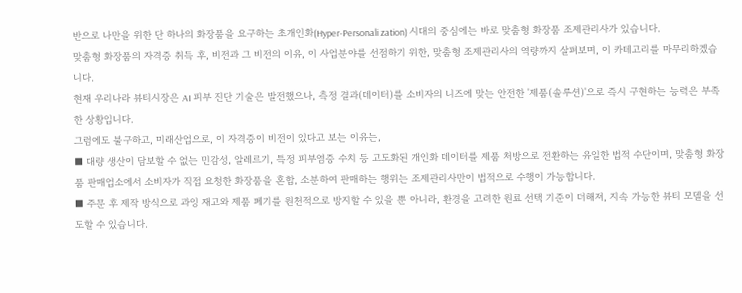반으로 나만을 위한 단 하나의 화장품을 요구하는 초개인화(Hyper-Personali zation) 시대의 중심에는 바로 맞춤형 화장품 조제관리사가 있습니다.
맞춤형 화장품의 자격증 취득 후, 비전과 그 비전의 이유, 이 사업분야를 선점하기 위한, 맞춤형 조제관리사의 역량까지 살펴보며, 이 카테고리를 마무리하겠습니다.
현재 우리나라 뷰티시장은 AI 피부 진단 기술은 발전했으나, 측정 결과(데이터)를 소비자의 니즈에 맞는 안전한 '제품(솔루션)'으로 즉시 구현하는 능력은 부족한 상황입니다.
그럼에도 불구하고, 미래산업으로, 이 자격증이 비전이 있다고 보는 이유는,
■ 대량 생산이 담보할 수 없는 민감성, 알레르기, 특정 피부염증 수치 등 고도화된 개인화 데이터를 제품 처방으로 전환하는 유일한 법적 수단이며, 맞춤형 화장품 판매업소에서 소비자가 직접 요청한 화장품을 혼합, 소분하여 판매하는 행위는 조제관리사만이 법적으로 수행이 가능합니다.
■ 주문 후 제작 방식으로 과잉 재고와 제품 폐기를 원천적으로 방지할 수 있을 뿐 아니라, 환경을 고려한 원료 선택 기준이 더해져, 지속 가능한 뷰티 모델을 선도할 수 있습니다.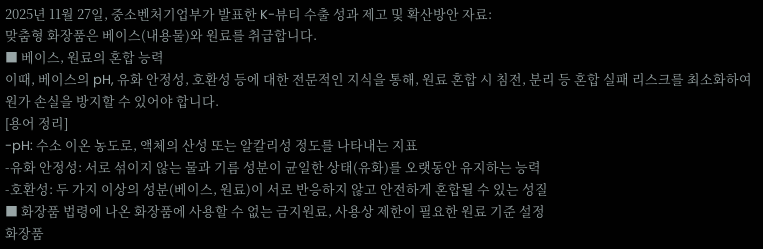2025년 11월 27일, 중소벤처기업부가 발표한 K-뷰티 수출 성과 제고 및 확산방안 자료:
맞춤형 화장품은 베이스(내용물)와 원료를 취급합니다.
■ 베이스, 원료의 혼합 능력
이때, 베이스의 pH, 유화 안정성, 호환성 등에 대한 전문적인 지식을 통해, 원료 혼합 시 침전, 분리 등 혼합 실패 리스크를 최소화하여 원가 손실을 방지할 수 있어야 합니다.
[용어 정리]
-pH: 수소 이온 농도로, 액체의 산성 또는 알칼리성 정도를 나타내는 지표
-유화 안정성: 서로 섞이지 않는 물과 기름 성분이 균일한 상태(유화)를 오랫동안 유지하는 능력
-호환성: 두 가지 이상의 성분(베이스, 원료)이 서로 반응하지 않고 안전하게 혼합될 수 있는 성질
■ 화장품 법령에 나온 화장품에 사용할 수 없는 금지원료, 사용상 제한이 필요한 원료 기준 설정
화장품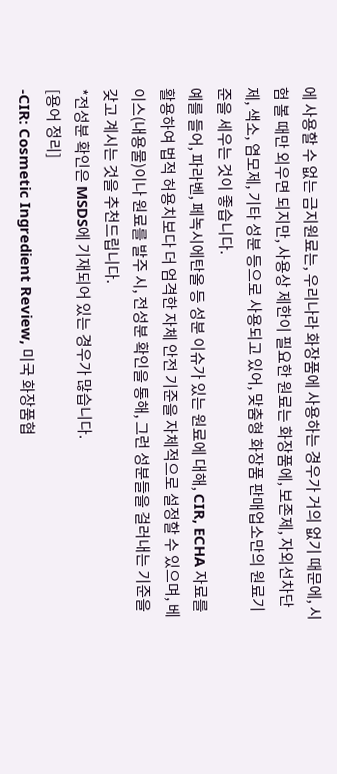에 사용할 수 없는 금지원료는, 우리나라 화장품에 사용하는 경우가 거의 없기 때문에, 시험 볼 때만 외우면 되지만, 사용상 제한이 필요한 원료는 화장품에, 보존제, 자외선차단제, 색소, 염모제, 기타 성분 등으로 사용되고 있어, 맞춤형 화장품 판매업소만의 원료기준을 세우는 것이 좋습니다.
예를 들어, 파라벤, 페녹시에탄올 등 성분 이슈가 있는 원료에 대해, CIR, ECHA 자료를 활용하여 법적 허용치보다 더 엄격한 자체 안전 기준을 자체적으로 설정할 수 있으며, 베이스(내용물)이나 원료를 발주 시, 전성분 확인을 통해, 그런 성분들을 걸러내는 기준을 갖고 계시는 것을 추천드립니다.
*전성분 확인은 MSDS에 기재되어 있는 경우가 많습니다.
[용어 정리]
-CIR: Cosmetic Ingredient Review, 미국 화장품협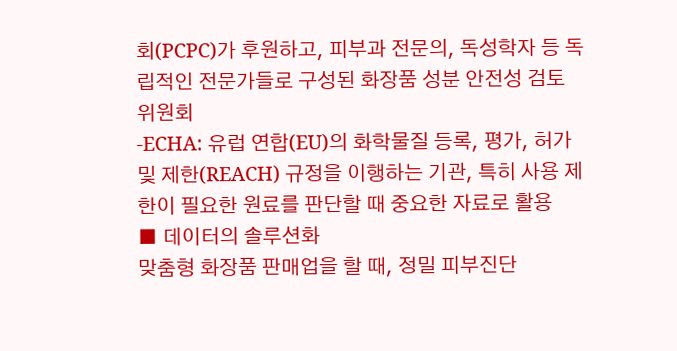회(PCPC)가 후원하고, 피부과 전문의, 독성학자 등 독립적인 전문가들로 구성된 화장품 성분 안전성 검토 위원회
-ECHA: 유럽 연합(EU)의 화학물질 등록, 평가, 허가 및 제한(REACH) 규정을 이행하는 기관, 특히 사용 제한이 필요한 원료를 판단할 때 중요한 자료로 활용
■ 데이터의 솔루션화
맞춤형 화장품 판매업을 할 때, 정밀 피부진단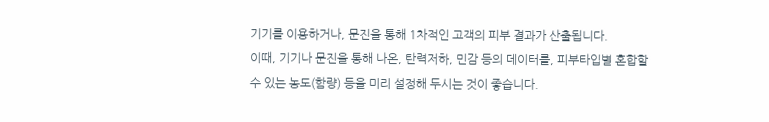기기를 이용하거나, 문진을 통해 1차적인 고객의 피부 결과가 산출됩니다.
이때, 기기나 문진을 통해 나온, 탄력저하, 민감 등의 데이터를, 피부타입별 혼합할 수 있는 농도(함량) 등을 미리 설정해 두시는 것이 좋습니다.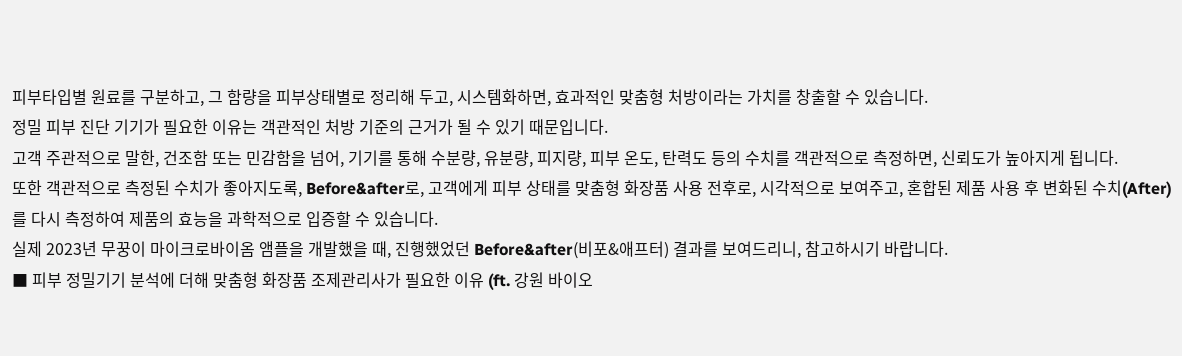피부타입별 원료를 구분하고, 그 함량을 피부상태별로 정리해 두고, 시스템화하면, 효과적인 맞춤형 처방이라는 가치를 창출할 수 있습니다.
정밀 피부 진단 기기가 필요한 이유는 객관적인 처방 기준의 근거가 될 수 있기 때문입니다.
고객 주관적으로 말한, 건조함 또는 민감함을 넘어, 기기를 통해 수분량, 유분량, 피지량, 피부 온도, 탄력도 등의 수치를 객관적으로 측정하면, 신뢰도가 높아지게 됩니다.
또한 객관적으로 측정된 수치가 좋아지도록, Before&after로, 고객에게 피부 상태를 맞춤형 화장품 사용 전후로, 시각적으로 보여주고, 혼합된 제품 사용 후 변화된 수치(After)를 다시 측정하여 제품의 효능을 과학적으로 입증할 수 있습니다.
실제 2023년 무꿍이 마이크로바이옴 앰플을 개발했을 때, 진행했었던 Before&after(비포&애프터) 결과를 보여드리니, 참고하시기 바랍니다.
■ 피부 정밀기기 분석에 더해 맞춤형 화장품 조제관리사가 필요한 이유 (ft. 강원 바이오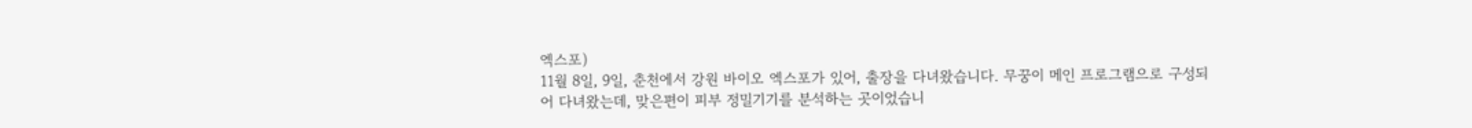엑스포)
11월 8일, 9일, 춘천에서 강원 바이오 엑스포가 있어, 출장을 다녀왔습니다. 무꿍이 메인 프로그램으로 구성되어 다녀왔는데, 맞은편이 피부 정밀기기를 분석하는 곳이었습니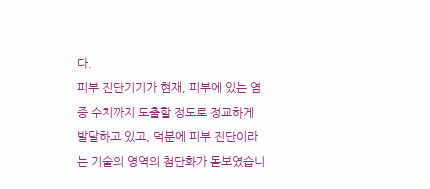다.
피부 진단기기가 현재, 피부에 있는 염증 수치까지 도출할 정도로 정교하게 발달하고 있고, 덕분에 피부 진단이라는 기술의 영역의 첨단화가 돋보였습니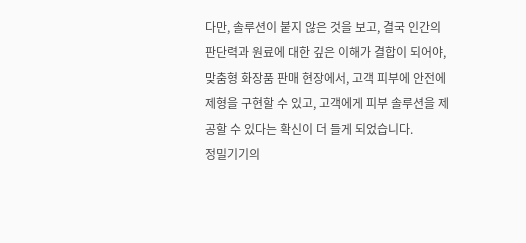다만, 솔루션이 붙지 않은 것을 보고, 결국 인간의 판단력과 원료에 대한 깊은 이해가 결합이 되어야, 맞춤형 화장품 판매 현장에서, 고객 피부에 안전에 제형을 구현할 수 있고, 고객에게 피부 솔루션을 제공할 수 있다는 확신이 더 들게 되었습니다.
정밀기기의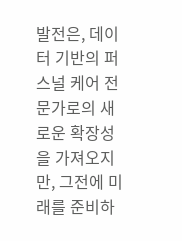발전은, 데이터 기반의 퍼스널 케어 전문가로의 새로운 확장성을 가져오지만, 그전에 미래를 준비하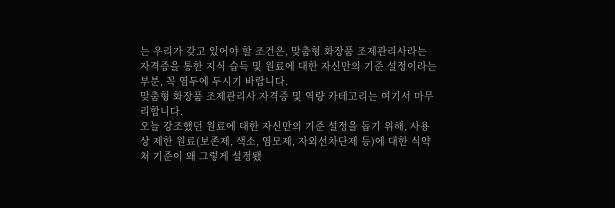는 우리가 갖고 있어야 할 조건은, 맞춤형 화장품 조제관리사라는 자격증을 통한 지식 습득 및 원료에 대한 자신만의 기준 설정이라는 부분, 꼭 염두에 두시기 바랍니다.
맞춤형 화장품 조제관리사 자격증 및 역량 카테고리는 여기서 마무리합니다.
오늘 강조했던 원료에 대한 자신만의 기준 설정을 돕기 위해, 사용상 제한 원료(보존제, 색소, 염모제, 자외선차단제 등)에 대한 식약처 기준이 왜 그렇게 설정됐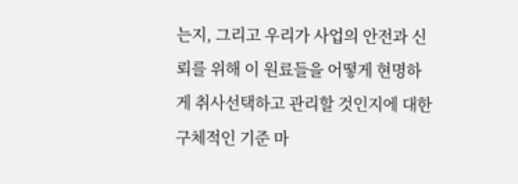는지, 그리고 우리가 사업의 안전과 신뢰를 위해 이 원료들을 어떻게 현명하게 취사선택하고 관리할 것인지에 대한 구체적인 기준 마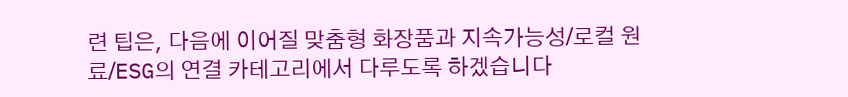련 팁은, 다음에 이어질 맞춤형 화장품과 지속가능성/로컬 원료/ESG의 연결 카테고리에서 다루도록 하겠습니다